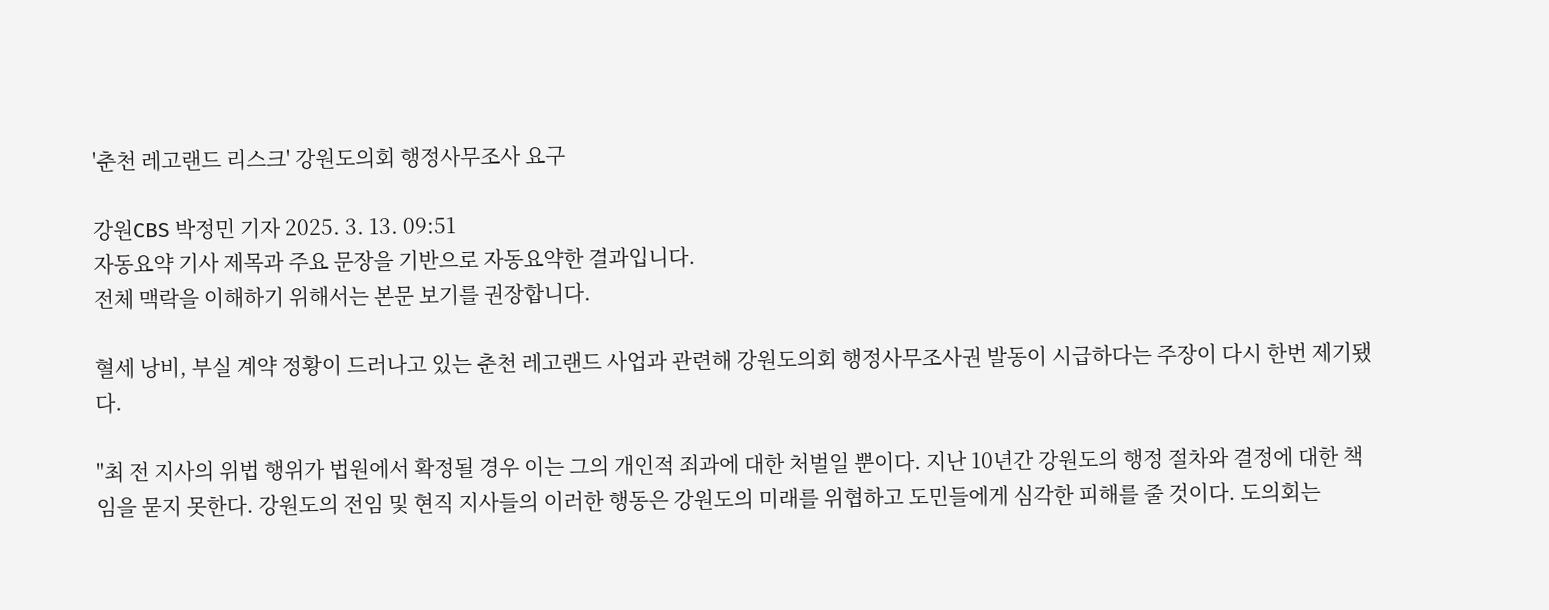'춘천 레고랜드 리스크' 강원도의회 행정사무조사 요구

강원CBS 박정민 기자 2025. 3. 13. 09:51
자동요약 기사 제목과 주요 문장을 기반으로 자동요약한 결과입니다.
전체 맥락을 이해하기 위해서는 본문 보기를 권장합니다.

혈세 낭비, 부실 계약 정황이 드러나고 있는 춘천 레고랜드 사업과 관련해 강원도의회 행정사무조사권 발동이 시급하다는 주장이 다시 한번 제기됐다.

"최 전 지사의 위법 행위가 법원에서 확정될 경우 이는 그의 개인적 죄과에 대한 처벌일 뿐이다. 지난 10년간 강원도의 행정 절차와 결정에 대한 책임을 묻지 못한다. 강원도의 전임 및 현직 지사들의 이러한 행동은 강원도의 미래를 위협하고 도민들에게 심각한 피해를 줄 것이다. 도의회는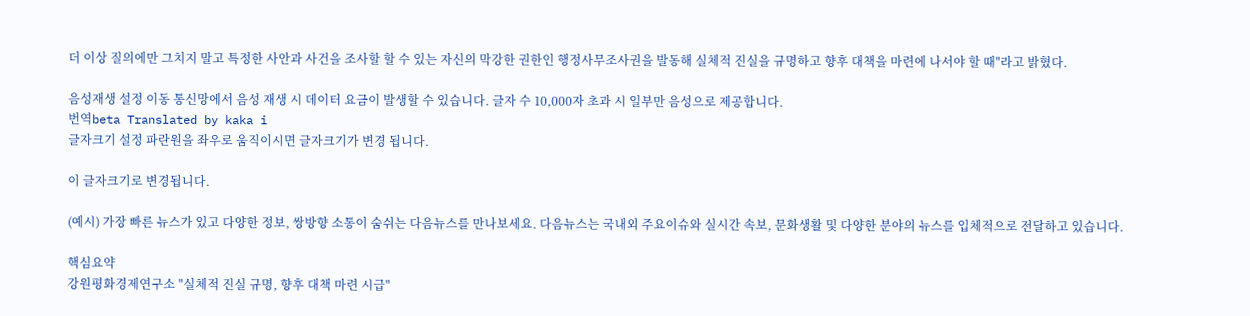더 이상 질의에만 그치지 말고 특정한 사안과 사건을 조사할 할 수 있는 자신의 막강한 권한인 행정사무조사권을 발동해 실체적 진실을 규명하고 향후 대책을 마련에 나서야 할 때"라고 밝혔다.

음성재생 설정 이동 통신망에서 음성 재생 시 데이터 요금이 발생할 수 있습니다. 글자 수 10,000자 초과 시 일부만 음성으로 제공합니다.
번역beta Translated by kaka i
글자크기 설정 파란원을 좌우로 움직이시면 글자크기가 변경 됩니다.

이 글자크기로 변경됩니다.

(예시) 가장 빠른 뉴스가 있고 다양한 정보, 쌍방향 소통이 숨쉬는 다음뉴스를 만나보세요. 다음뉴스는 국내외 주요이슈와 실시간 속보, 문화생활 및 다양한 분야의 뉴스를 입체적으로 전달하고 있습니다.

핵심요약
강원평화경제연구소 "실체적 진실 규명, 향후 대책 마련 시급"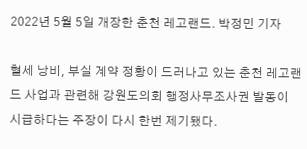2022년 5월 5일 개장한 춘천 레고랜드. 박정민 기자

혈세 낭비, 부실 계약 정황이 드러나고 있는 춘천 레고랜드 사업과 관련해 강원도의회 행정사무조사권 발동이 시급하다는 주장이 다시 한번 제기됐다.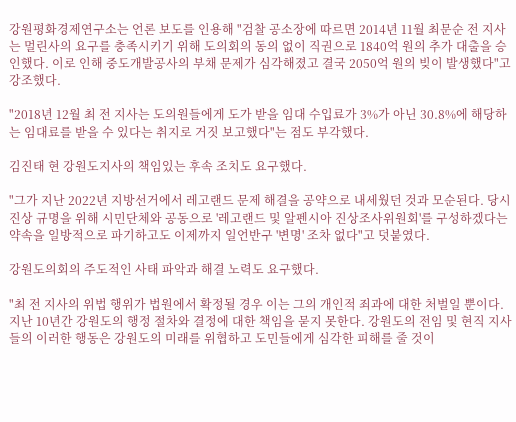강원평화경제연구소는 언론 보도를 인용해 "검찰 공소장에 따르면 2014년 11월 최문순 전 지사는 멀린사의 요구를 충족시키기 위해 도의회의 동의 없이 직권으로 1840억 원의 추가 대출을 승인했다. 이로 인해 중도개발공사의 부채 문제가 심각해졌고 결국 2050억 원의 빚이 발생했다"고 강조했다.

"2018년 12월 최 전 지사는 도의원들에게 도가 받을 임대 수입료가 3%가 아닌 30.8%에 해당하는 임대료를 받을 수 있다는 취지로 거짓 보고했다"는 점도 부각했다.

김진태 현 강원도지사의 책임있는 후속 조치도 요구했다.

"그가 지난 2022년 지방선거에서 레고랜드 문제 해결을 공약으로 내세웠던 것과 모순된다. 당시 진상 규명을 위해 시민단체와 공동으로 '레고랜드 및 알펜시아 진상조사위원회'를 구성하겠다는 약속을 일방적으로 파기하고도 이제까지 일언반구 '변명' 조차 없다"고 덧붙였다.

강원도의회의 주도적인 사태 파악과 해결 노력도 요구했다.

"최 전 지사의 위법 행위가 법원에서 확정될 경우 이는 그의 개인적 죄과에 대한 처벌일 뿐이다. 지난 10년간 강원도의 행정 절차와 결정에 대한 책임을 묻지 못한다. 강원도의 전임 및 현직 지사들의 이러한 행동은 강원도의 미래를 위협하고 도민들에게 심각한 피해를 줄 것이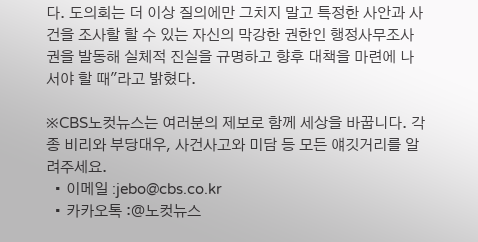다. 도의회는 더 이상 질의에만 그치지 말고 특정한 사안과 사건을 조사할 할 수 있는 자신의 막강한 권한인 행정사무조사권을 발동해 실체적 진실을 규명하고 향후 대책을 마련에 나서야 할 때"라고 밝혔다.

※CBS노컷뉴스는 여러분의 제보로 함께 세상을 바꿉니다. 각종 비리와 부당대우, 사건사고와 미담 등 모든 얘깃거리를 알려주세요.
  • 이메일 :jebo@cbs.co.kr
  • 카카오톡 :@노컷뉴스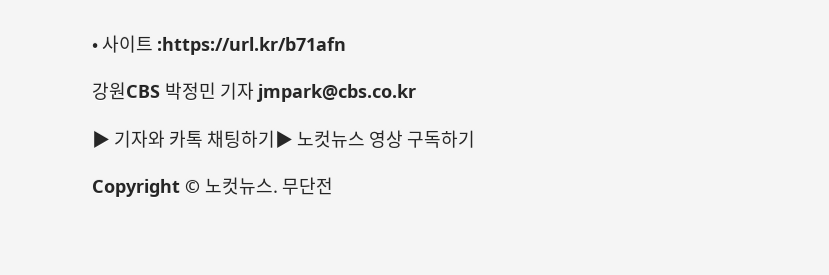• 사이트 :https://url.kr/b71afn

강원CBS 박정민 기자 jmpark@cbs.co.kr

▶ 기자와 카톡 채팅하기▶ 노컷뉴스 영상 구독하기

Copyright © 노컷뉴스. 무단전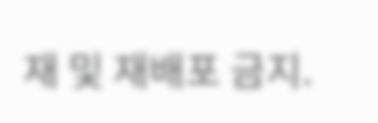재 및 재배포 금지.